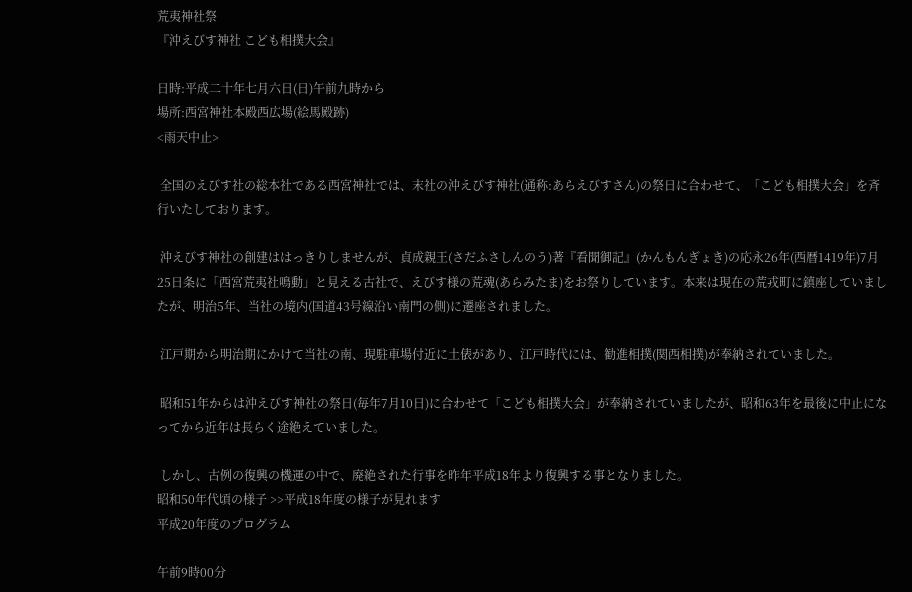荒夷神社祭
『沖えびす神社 こども相撲大会』

日時:平成二十年七月六日(日)午前九時から
場所:西宮神社本殿西広場(絵馬殿跡)
<雨天中止>

 全国のえびす社の総本社である西宮神社では、末社の沖えびす神社(通称:あらえびすさん)の祭日に合わせて、「こども相撲大会」を斉行いたしております。

 沖えびす神社の創建ははっきりしませんが、貞成親王(さだふさしんのう)著『看聞御記』(かんもんぎょき)の応永26年(西暦1419年)7月25日条に「西宮荒夷社鳴動」と見える古社で、えびす様の荒魂(あらみたま)をお祭りしています。本来は現在の荒戎町に鎮座していましたが、明治5年、当社の境内(国道43号線沿い南門の側)に遷座されました。

 江戸期から明治期にかけて当社の南、現駐車場付近に土俵があり、江戸時代には、勧進相撲(関西相撲)が奉納されていました。

 昭和51年からは沖えびす神社の祭日(毎年7月10日)に合わせて「こども相撲大会」が奉納されていましたが、昭和63年を最後に中止になってから近年は長らく途絶えていました。

 しかし、古例の復興の機運の中で、廃絶された行事を昨年平成18年より復興する事となりました。
昭和50年代頃の様子 >>平成18年度の様子が見れます
平成20年度のプログラム

午前9時00分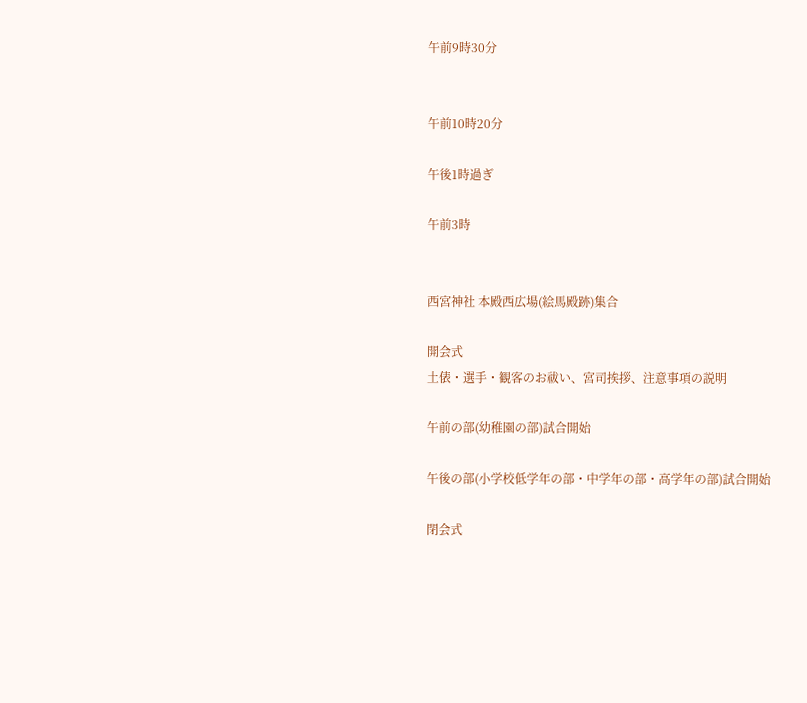午前9時30分


午前10時20分

午後1時過ぎ

午前3時


西宮神社 本殿西広場(絵馬殿跡)集合

開会式
土俵・選手・観客のお祓い、宮司挨拶、注意事項の説明

午前の部(幼稚園の部)試合開始

午後の部(小学校低学年の部・中学年の部・高学年の部)試合開始

閉会式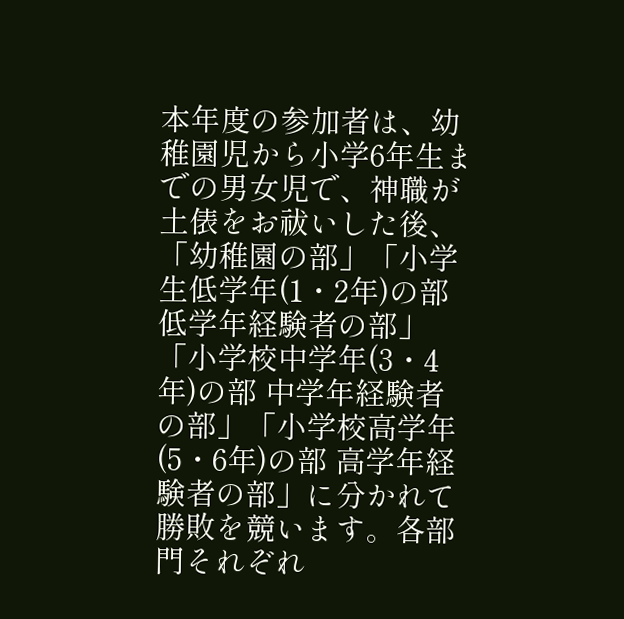本年度の参加者は、幼稚園児から小学6年生までの男女児で、神職が土俵をお祓いした後、「幼稚園の部」「小学生低学年(1・2年)の部 低学年経験者の部」「小学校中学年(3・4年)の部 中学年経験者の部」「小学校高学年(5・6年)の部 高学年経験者の部」に分かれて勝敗を競います。各部門それぞれ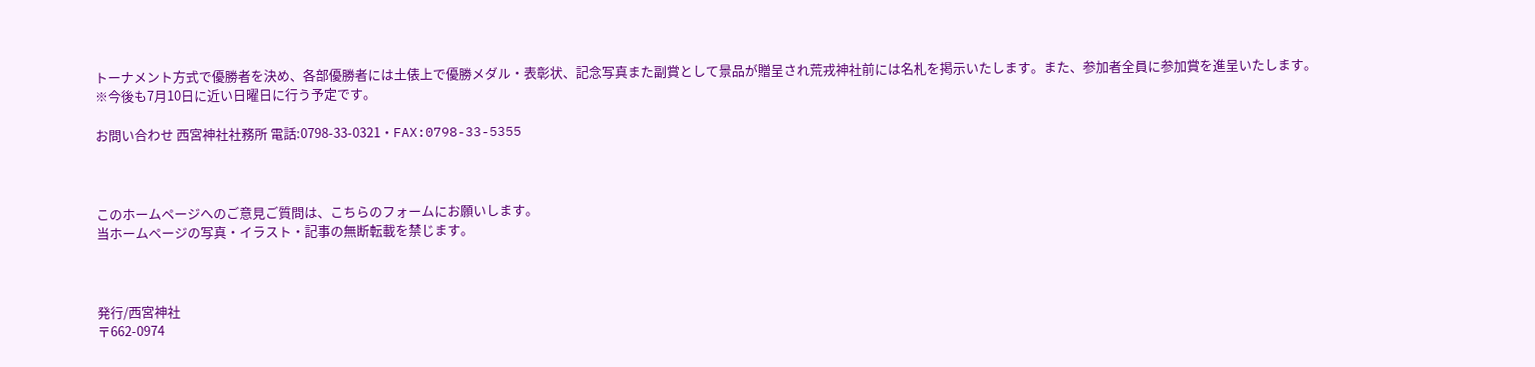トーナメント方式で優勝者を決め、各部優勝者には土俵上で優勝メダル・表彰状、記念写真また副賞として景品が贈呈され荒戎神社前には名札を掲示いたします。また、参加者全員に参加賞を進呈いたします。
※今後も7月10日に近い日曜日に行う予定です。

お問い合わせ 西宮神社社務所 電話:0798-33-0321・FAX:0798-33-5355



このホームページへのご意見ご質問は、こちらのフォームにお願いします。
当ホームページの写真・イラスト・記事の無断転載を禁じます。



発行/西宮神社
〒662-0974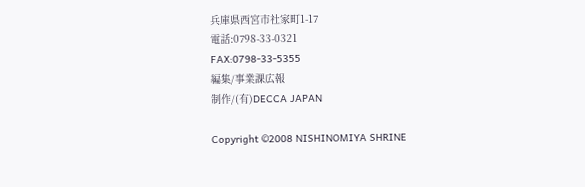兵庫県西宮市社家町1-17
電話:0798-33-0321
FAX:0798-33-5355
編集/事業課広報
制作/(有)DECCA JAPAN

Copyright ©2008 NISHINOMIYA SHRINE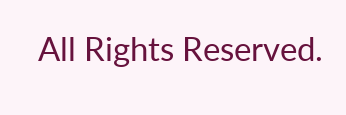All Rights Reserved.